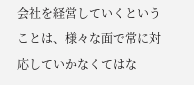会社を経営していくということは、様々な面で常に対応していかなくてはな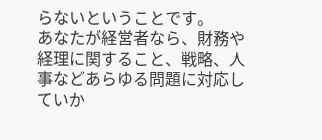らないということです。
あなたが経営者なら、財務や経理に関すること、戦略、人事などあらゆる問題に対応していか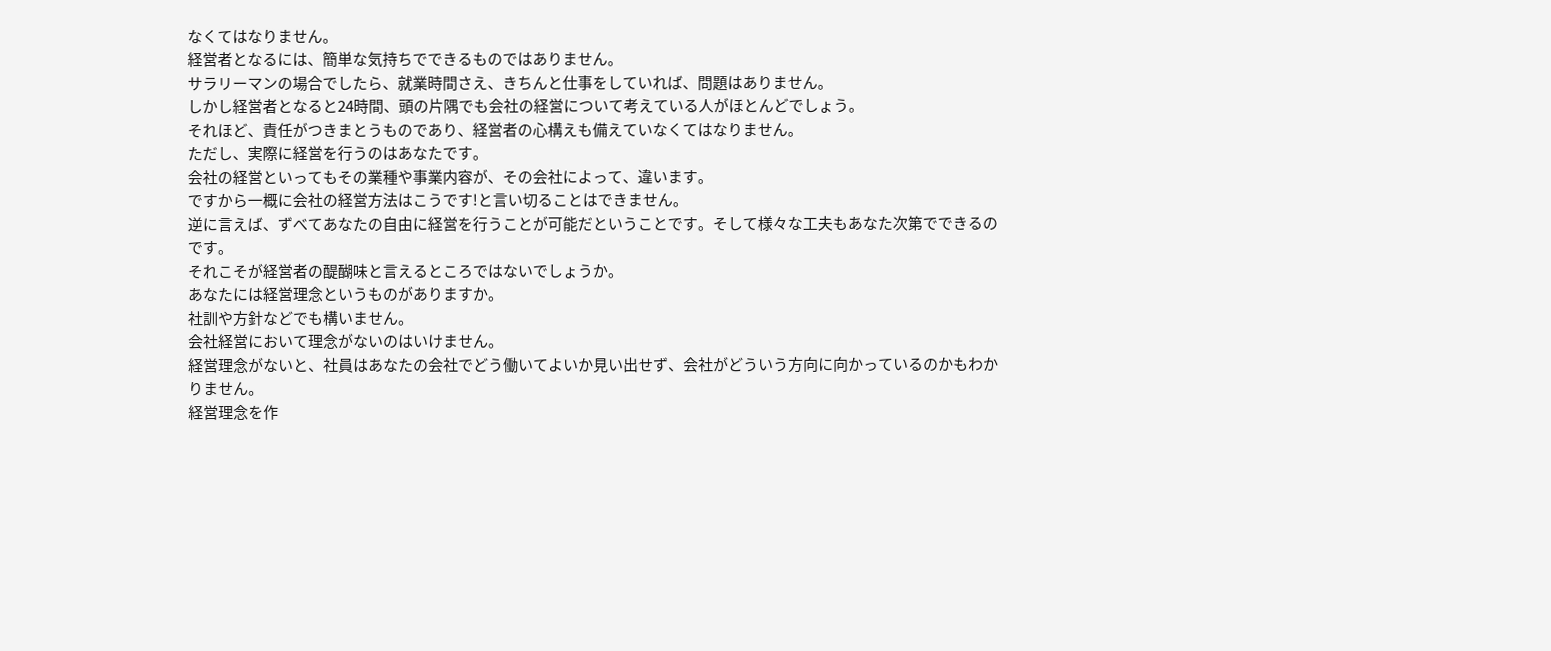なくてはなりません。
経営者となるには、簡単な気持ちでできるものではありません。
サラリーマンの場合でしたら、就業時間さえ、きちんと仕事をしていれば、問題はありません。
しかし経営者となると24時間、頭の片隅でも会社の経営について考えている人がほとんどでしょう。
それほど、責任がつきまとうものであり、経営者の心構えも備えていなくてはなりません。
ただし、実際に経営を行うのはあなたです。
会社の経営といってもその業種や事業内容が、その会社によって、違います。
ですから一概に会社の経営方法はこうです!と言い切ることはできません。
逆に言えば、ずべてあなたの自由に経営を行うことが可能だということです。そして様々な工夫もあなた次第でできるのです。
それこそが経営者の醍醐味と言えるところではないでしょうか。
あなたには経営理念というものがありますか。
社訓や方針などでも構いません。
会社経営において理念がないのはいけません。
経営理念がないと、社員はあなたの会社でどう働いてよいか見い出せず、会社がどういう方向に向かっているのかもわかりません。
経営理念を作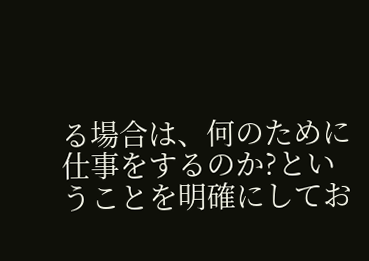る場合は、何のために仕事をするのか?ということを明確にしてお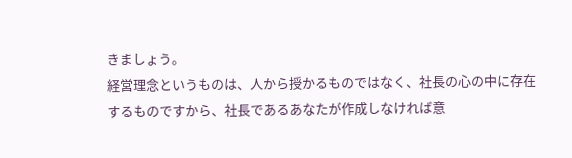きましょう。
経営理念というものは、人から授かるものではなく、社長の心の中に存在するものですから、社長であるあなたが作成しなければ意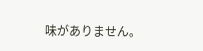味がありません。